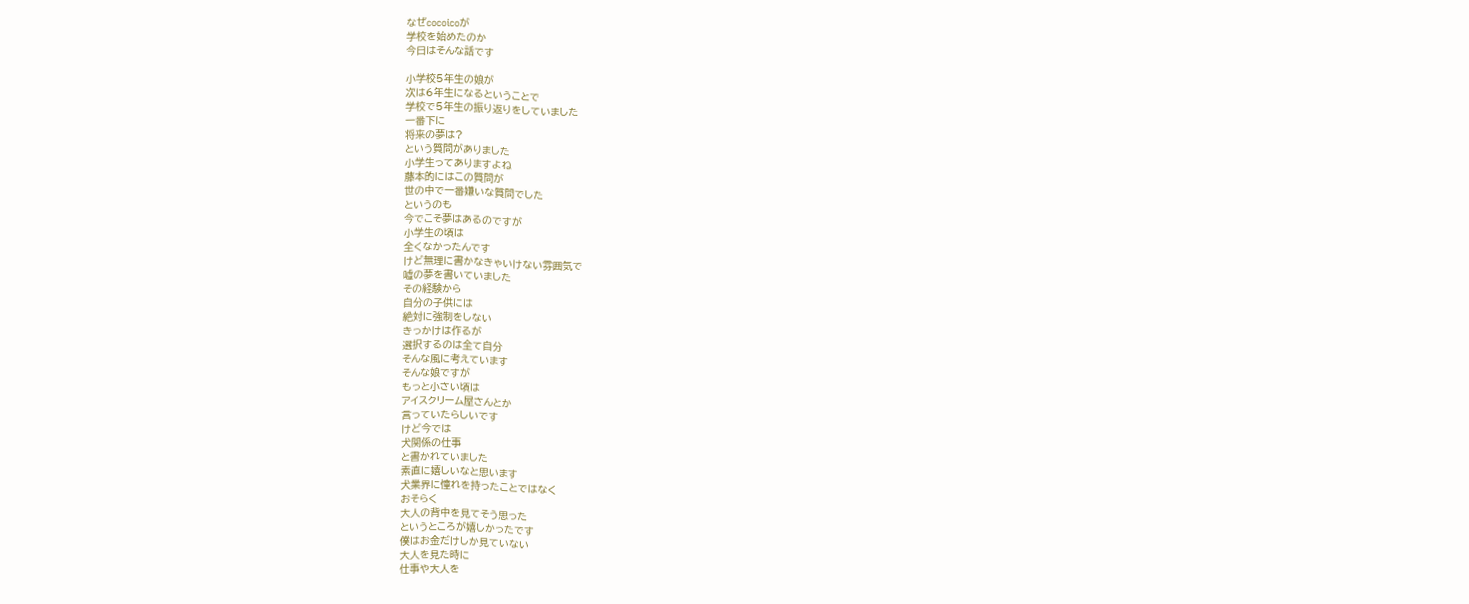なぜcocoicoが
学校を始めたのか
今日はそんな話です

小学校5年生の娘が
次は6年生になるということで
学校で5年生の振り返りをしていました
一番下に
将来の夢は?
という質問がありました
小学生ってありますよね
藤本的にはこの質問が
世の中で一番嫌いな質問でした
というのも
今でこそ夢はあるのですが
小学生の頃は
全くなかったんです
けど無理に書かなきゃいけない雰囲気で
嘘の夢を書いていました
その経験から
自分の子供には
絶対に強制をしない
きっかけは作るが
選択するのは全て自分
そんな風に考えています
そんな娘ですが
もっと小さい頃は
アイスクリーム屋さんとか
言っていたらしいです
けど今では
犬関係の仕事
と書かれていました
素直に嬉しいなと思います
犬業界に憧れを持ったことではなく
おそらく
大人の背中を見てそう思った
というところが嬉しかったです
僕はお金だけしか見ていない
大人を見た時に
仕事や大人を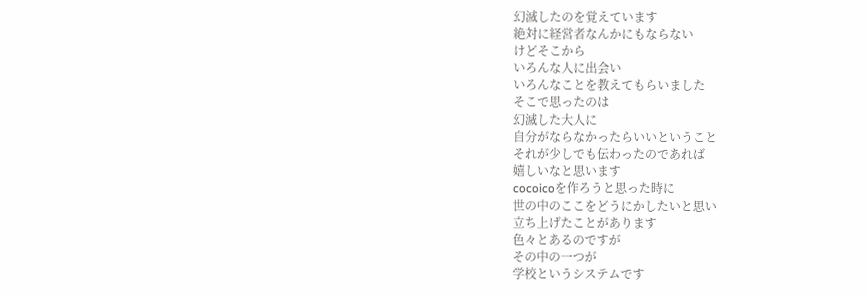幻滅したのを覚えています
絶対に経営者なんかにもならない
けどそこから
いろんな人に出会い
いろんなことを教えてもらいました
そこで思ったのは
幻滅した大人に
自分がならなかったらいいということ
それが少しでも伝わったのであれば
嬉しいなと思います
cocoicoを作ろうと思った時に
世の中のここをどうにかしたいと思い
立ち上げたことがあります
色々とあるのですが
その中の一つが
学校というシステムです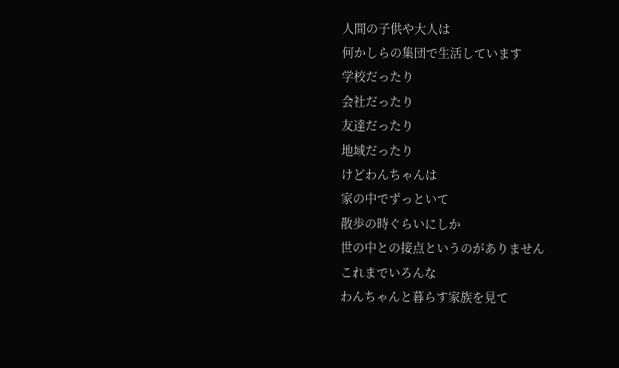人間の子供や大人は
何かしらの集団で生活しています
学校だったり
会社だったり
友達だったり
地域だったり
けどわんちゃんは
家の中でずっといて
散歩の時ぐらいにしか
世の中との接点というのがありません
これまでいろんな
わんちゃんと暮らす家族を見て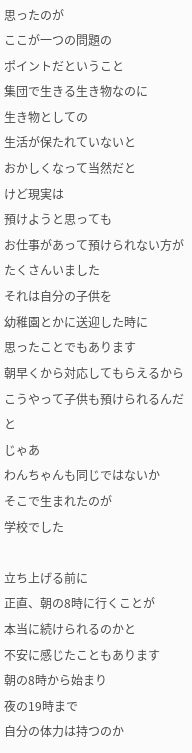思ったのが
ここが一つの問題の
ポイントだということ
集団で生きる生き物なのに
生き物としての
生活が保たれていないと
おかしくなって当然だと
けど現実は
預けようと思っても
お仕事があって預けられない方が
たくさんいました
それは自分の子供を
幼稚園とかに送迎した時に
思ったことでもあります
朝早くから対応してもらえるから
こうやって子供も預けられるんだと
じゃあ
わんちゃんも同じではないか
そこで生まれたのが
学校でした

立ち上げる前に
正直、朝の8時に行くことが
本当に続けられるのかと
不安に感じたこともあります
朝の8時から始まり
夜の19時まで
自分の体力は持つのか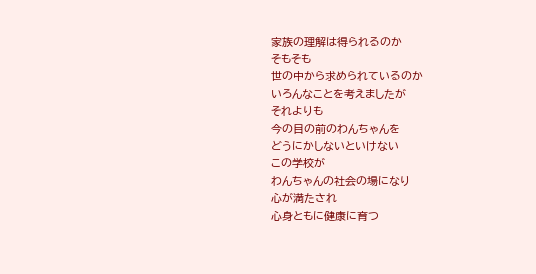家族の理解は得られるのか
そもそも
世の中から求められているのか
いろんなことを考えましたが
それよりも
今の目の前のわんちゃんを
どうにかしないといけない
この学校が
わんちゃんの社会の場になり
心が満たされ
心身ともに健康に育つ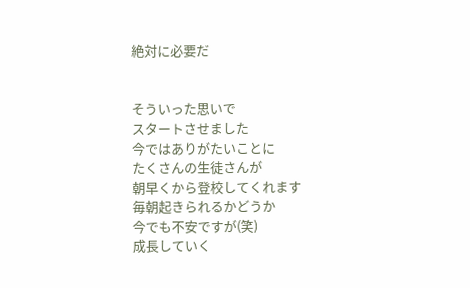絶対に必要だ


そういった思いで
スタートさせました
今ではありがたいことに
たくさんの生徒さんが
朝早くから登校してくれます
毎朝起きられるかどうか
今でも不安ですが(笑)
成長していく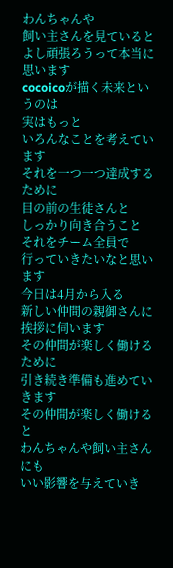わんちゃんや
飼い主さんを見ていると
よし頑張ろうって本当に思います
cocoicoが描く未来というのは
実はもっと
いろんなことを考えています
それを一つ一つ達成するために
目の前の生徒さんと
しっかり向き合うこと
それをチーム全員で
行っていきたいなと思います
今日は4月から入る
新しい仲間の親御さんに
挨拶に伺います
その仲間が楽しく働けるために
引き続き準備も進めていきます
その仲間が楽しく働けると
わんちゃんや飼い主さんにも
いい影響を与えていき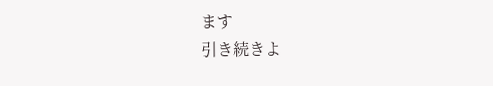ます
引き続きよ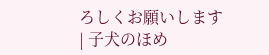ろしくお願いします
| 子犬のほめ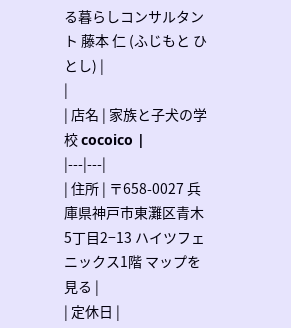る暮らしコンサルタント 藤本 仁 (ふじもと ひとし) |
|
| 店名 | 家族と子犬の学校 cocoico |
|---|---|
| 住所 | 〒658-0027 兵庫県神戸市東灘区青木5丁目2−13 ハイツフェニックス1階 マップを見る |
| 定休日 |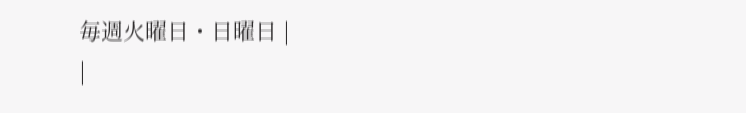毎週火曜日・日曜日 |
|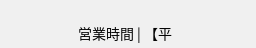営業時間 | 【平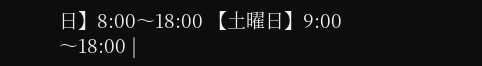日】8:00〜18:00 【土曜日】9:00〜18:00 |